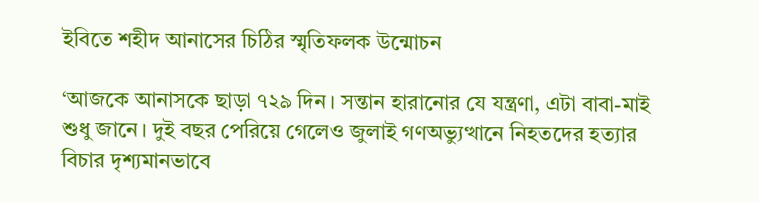ইবিতে শহীদ আনাসের চিঠির স্মৃতিফলক উন্মোচন

‘আজকে আনাসকে ছাড়া ৭২৯ দিন। সন্তান হারানোর যে যন্ত্রণা, এটা বাবা-মাই শুধু জানে। দুই বছর পেরিয়ে গেলেও জুলাই গণঅভ্যুত্থানে নিহতদের হত্যার বিচার দৃশ্যমানভাবে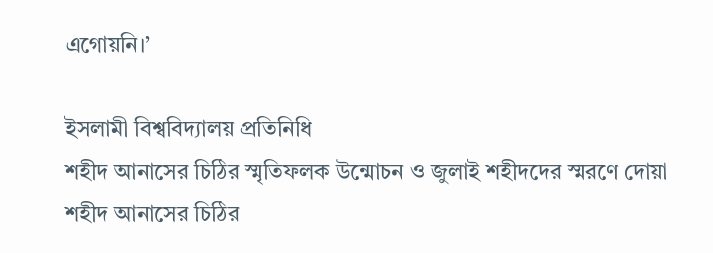এগোয়নি।’

ইসলামী বিশ্ববিদ্যালয় প্রতিনিধি
শহীদ আনাসের চিঠির স্মৃতিফলক উন্মোচন ও জুলাই শহীদদের স্মরণে দোয়া
শহীদ আনাসের চিঠির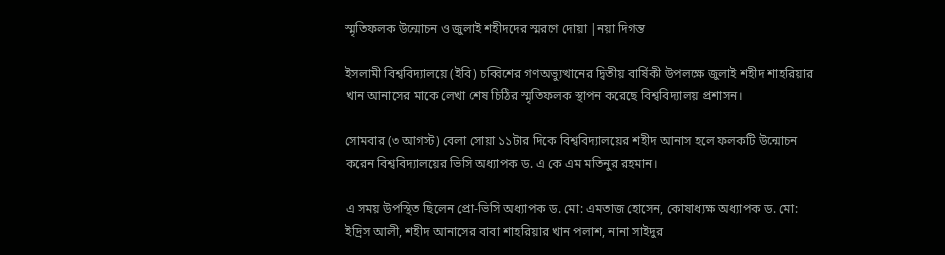স্মৃতিফলক উন্মোচন ও জুলাই শহীদদের স্মরণে দোয়া |নয়া দিগন্ত

ইসলামী বিশ্ববিদ্যালয়ে (ইবি) চব্বিশের গণঅভ্যুত্থানের দ্বিতীয় বার্ষিকী উপলক্ষে জুলাই শহীদ শাহরিয়ার খান আনাসের মাকে লেখা শেষ চিঠির স্মৃতিফলক স্থাপন করেছে বিশ্ববিদ্যালয় প্রশাসন।

সোমবার (৩ আগস্ট) বেলা সোয়া ১১টার দিকে বিশ্ববিদ্যালয়ের শহীদ আনাস হলে ফলকটি উন্মোচন করেন বিশ্ববিদ্যালয়ের ভিসি অধ্যাপক ড. এ কে এম মতিনুর রহমান।

এ সময় উপস্থিত ছিলেন প্রো-ভিসি অধ্যাপক ড. মো: এমতাজ হোসেন, কোষাধ্যক্ষ অধ্যাপক ড. মো: ইদ্রিস আলী, শহীদ আনাসের বাবা শাহরিয়ার খান পলাশ, নানা সাইদুর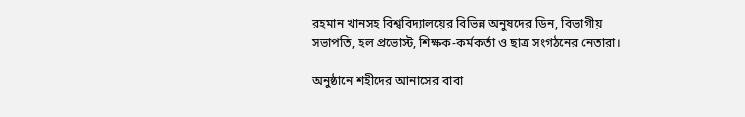রহমান খানসহ বিশ্ববিদ্যালয়ের বিভিন্ন অনুষদের ডিন, বিভাগীয় সভাপতি, হল প্রভোস্ট, শিক্ষক-কর্মকর্তা ও ছাত্র সংগঠনের নেতারা।

অনুষ্ঠানে শহীদের আনাসের বাবা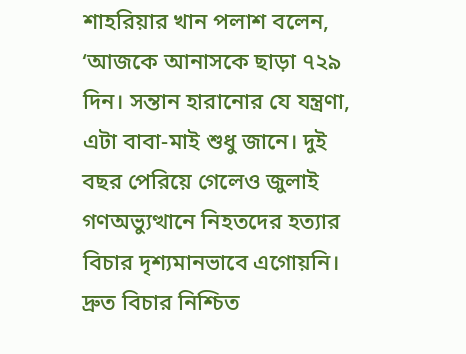শাহরিয়ার খান পলাশ বলেন, ‘আজকে আনাসকে ছাড়া ৭২৯ দিন। সন্তান হারানোর যে যন্ত্রণা, এটা বাবা-মাই শুধু জানে। দুই বছর পেরিয়ে গেলেও জুলাই গণঅভ্যুত্থানে নিহতদের হত্যার বিচার দৃশ্যমানভাবে এগোয়নি। দ্রুত বিচার নিশ্চিত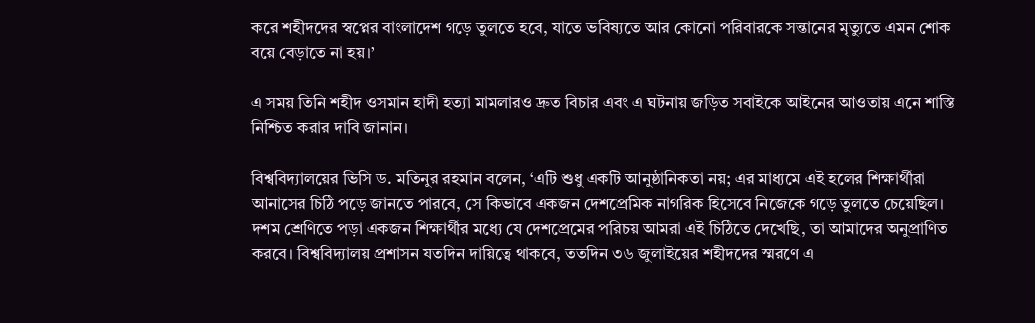করে শহীদদের স্বপ্নের বাংলাদেশ গড়ে তুলতে হবে, যাতে ভবিষ্যতে আর কোনো পরিবারকে সন্তানের মৃত্যুতে এমন শোক বয়ে বেড়াতে না হয়।’

এ সময় তিনি শহীদ ওসমান হাদী হত্যা মামলারও দ্রুত বিচার এবং এ ঘটনায় জড়িত সবাইকে আইনের আওতায় এনে শাস্তি নিশ্চিত করার দাবি জানান।

বিশ্ববিদ্যালয়ের ভিসি ড. মতিনুর রহমান বলেন, ‘এটি শুধু একটি আনুষ্ঠানিকতা নয়; এর মাধ্যমে এই হলের শিক্ষার্থীরা আনাসের চিঠি পড়ে জানতে পারবে, সে কিভাবে একজন দেশপ্রেমিক নাগরিক হিসেবে নিজেকে গড়ে তুলতে চেয়েছিল। দশম শ্রেণিতে পড়া একজন শিক্ষার্থীর মধ্যে যে দেশপ্রেমের পরিচয় আমরা এই চিঠিতে দেখেছি, তা আমাদের অনুপ্রাণিত করবে। বিশ্ববিদ্যালয় প্রশাসন যতদিন দায়িত্বে থাকবে, ততদিন ৩৬ জুলাইয়ের শহীদদের স্মরণে এ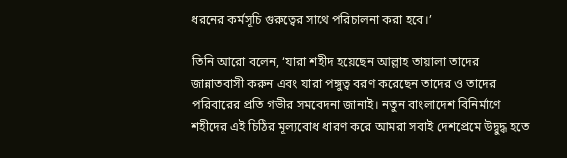ধরনের কর্মসূচি গুরুত্বের সাথে পরিচালনা করা হবে।’

তিনি আরো বলেন, ‘যারা শহীদ হয়েছেন আল্লাহ তায়ালা তাদের জান্নাতবাসী করুন এবং যারা পঙ্গুত্ব বরণ করেছেন তাদের ও তাদের পরিবারের প্রতি গভীর সমবেদনা জানাই। নতুন বাংলাদেশ বিনির্মাণে শহীদের এই চিঠির মূল্যবোধ ধারণ করে আমরা সবাই দেশপ্রেমে উদ্বুদ্ধ হতে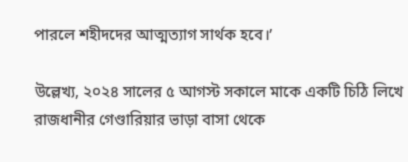পারলে শহীদদের আত্মত্যাগ সার্থক হবে।’

উল্লেখ্য, ২০২৪ সালের ৫ আগস্ট সকালে মাকে একটি চিঠি লিখে রাজধানীর গেণ্ডারিয়ার ভাড়া বাসা থেকে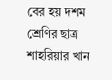বের হয় দশম শ্রেণির ছাত্র শাহরিয়ার খান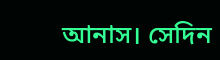আনাস। সেদিন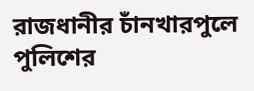রাজধানীর চাঁনখারপুলে পুলিশের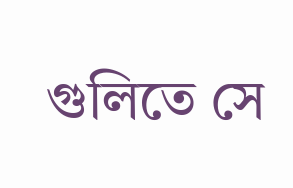গুলিতে সে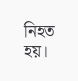নিহত হয়।